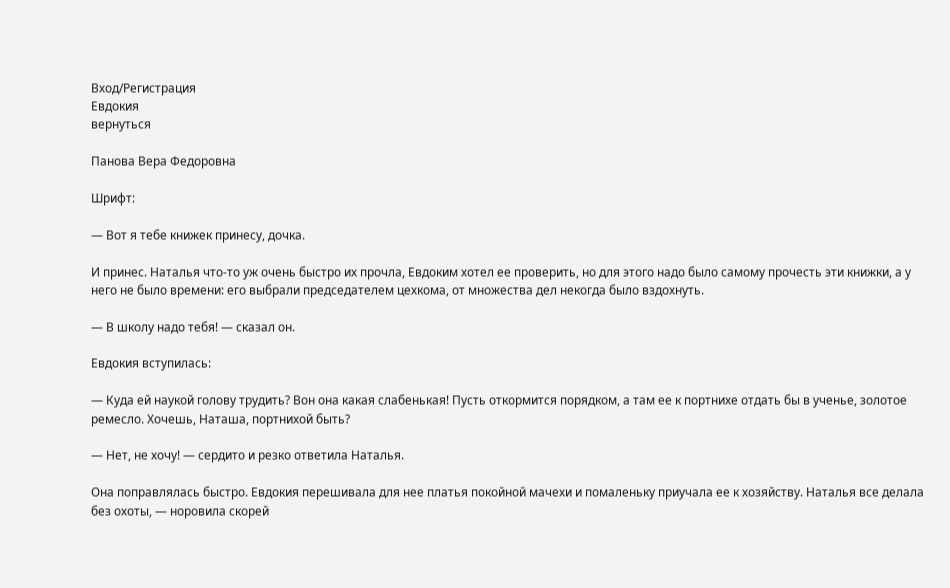Вход/Регистрация
Евдокия
вернуться

Панова Вера Федоровна

Шрифт:

— Вот я тебе книжек принесу, дочка.

И принес. Наталья что-то уж очень быстро их прочла, Евдоким хотел ее проверить, но для этого надо было самому прочесть эти книжки, а у него не было времени: его выбрали председателем цехкома, от множества дел некогда было вздохнуть.

— В школу надо тебя! — сказал он.

Евдокия вступилась:

— Куда ей наукой голову трудить? Вон она какая слабенькая! Пусть откормится порядком, а там ее к портнихе отдать бы в ученье, золотое ремесло. Хочешь, Наташа, портнихой быть?

— Нет, не хочу! — сердито и резко ответила Наталья.

Она поправлялась быстро. Евдокия перешивала для нее платья покойной мачехи и помаленьку приучала ее к хозяйству. Наталья все делала без охоты, — норовила скорей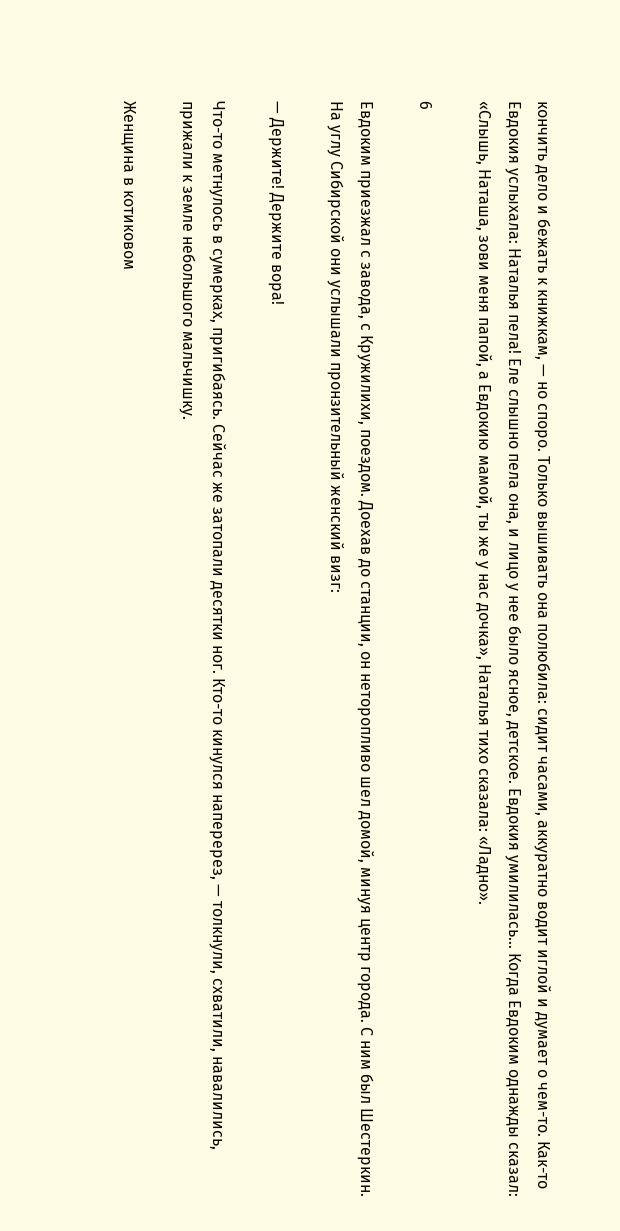кончить дело и бежать к книжкам, — но споро. Только вышивать она полюбила: сидит часами, аккуратно водит иглой и думает о чем-то. Как-то Евдокия услыхала: Наталья пела! Еле слышно пела она, и лицо у нее было ясное, детское. Евдокия умилилась… Когда Евдоким однажды сказал: «Слышь, Наташа, зови меня папой, а Евдокию мамой, ты же у нас дочка», Наталья тихо сказала: «Ладно».

6

Евдоким приезжал с завода, с Кружилихи, поездом. Доехав до станции, он неторопливо шел домой, минуя центр города. С ним был Шестеркин. На углу Сибирской они услышали пронзительный женский визг:

— Держите! Держите вора!

Что-то метнулось в сумерках, пригибаясь. Сейчас же затопали десятки ног. Кто-то кинулся наперерез, — толкнули, схватили, навалились, прижали к земле небольшого мальчишку.

Женщина в котиковом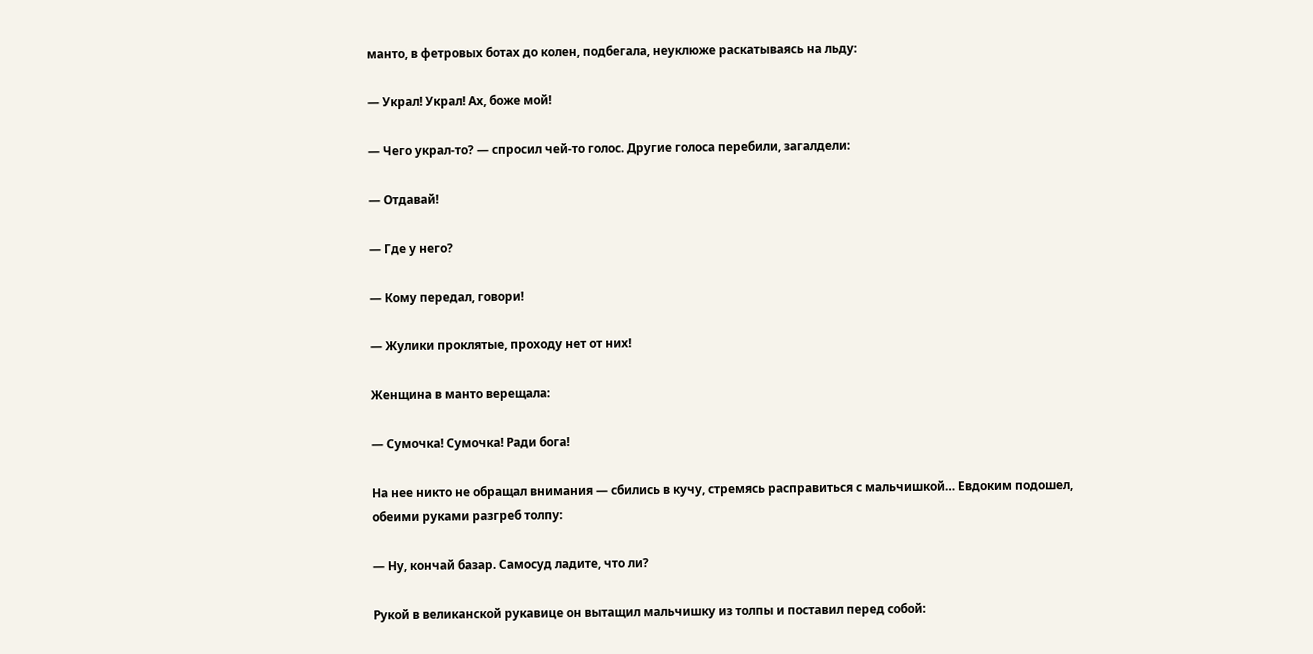манто, в фетровых ботах до колен, подбегала, неуклюже раскатываясь на льду:

— Украл! Украл! Ах, боже мой!

— Чего украл-то? — спросил чей-то голос. Другие голоса перебили, загалдели:

— Отдавай!

— Где у него?

— Кому передал, говори!

— Жулики проклятые, проходу нет от них!

Женщина в манто верещала:

— Сумочка! Сумочка! Ради бога!

На нее никто не обращал внимания — сбились в кучу, стремясь расправиться с мальчишкой… Евдоким подошел, обеими руками разгреб толпу:

— Ну, кончай базар. Самосуд ладите, что ли?

Рукой в великанской рукавице он вытащил мальчишку из толпы и поставил перед собой: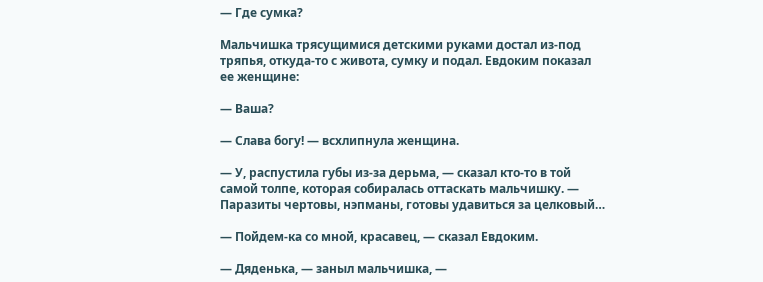— Где сумка?

Мальчишка трясущимися детскими руками достал из-под тряпья, откуда-то с живота, сумку и подал. Евдоким показал ее женщине:

— Ваша?

— Слава богу! — всхлипнула женщина.

— У, распустила губы из-за дерьма, — сказал кто-то в той самой толпе, которая собиралась оттаскать мальчишку. — Паразиты чертовы, нэпманы, готовы удавиться за целковый…

— Пойдем-ка со мной, красавец, — сказал Евдоким.

— Дяденька, — заныл мальчишка, —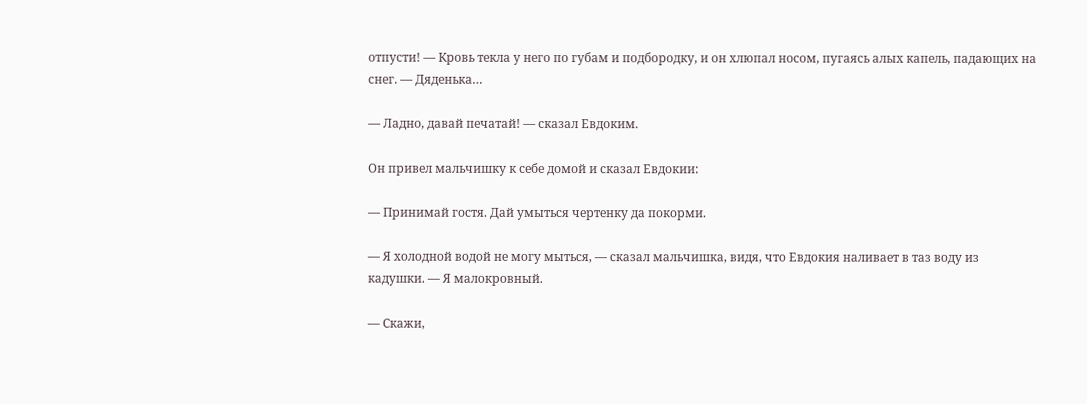отпусти! — Кровь текла у него по губам и подбородку, и он хлюпал носом, пугаясь алых капель, падающих на снег. — Дяденька…

— Ладно, давай печатай! — сказал Евдоким.

Он привел мальчишку к себе домой и сказал Евдокии:

— Принимай гостя. Дай умыться чертенку да покорми.

— Я холодной водой не могу мыться, — сказал мальчишка, видя, что Евдокия наливает в таз воду из кадушки. — Я малокровный.

— Скажи,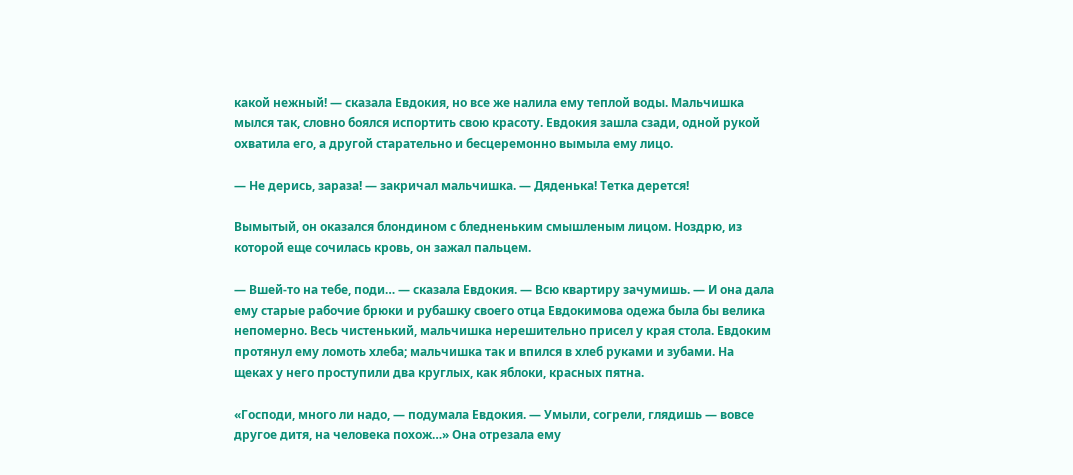какой нежный! — сказала Евдокия, но все же налила ему теплой воды. Мальчишка мылся так, словно боялся испортить свою красоту. Евдокия зашла сзади, одной рукой охватила его, а другой старательно и бесцеремонно вымыла ему лицо.

— Не дерись, зараза! — закричал мальчишка. — Дяденька! Тетка дерется!

Вымытый, он оказался блондином с бледненьким смышленым лицом. Ноздрю, из которой еще сочилась кровь, он зажал пальцем.

— Вшей-то на тебе, поди… — сказала Евдокия. — Всю квартиру зачумишь. — И она дала ему старые рабочие брюки и рубашку своего отца Евдокимова одежа была бы велика непомерно. Весь чистенький, мальчишка нерешительно присел у края стола. Евдоким протянул ему ломоть хлеба; мальчишка так и впился в хлеб руками и зубами. На щеках у него проступили два круглых, как яблоки, красных пятна.

«Господи, много ли надо, — подумала Евдокия. — Умыли, согрели, глядишь — вовсе другое дитя, на человека похож…» Она отрезала ему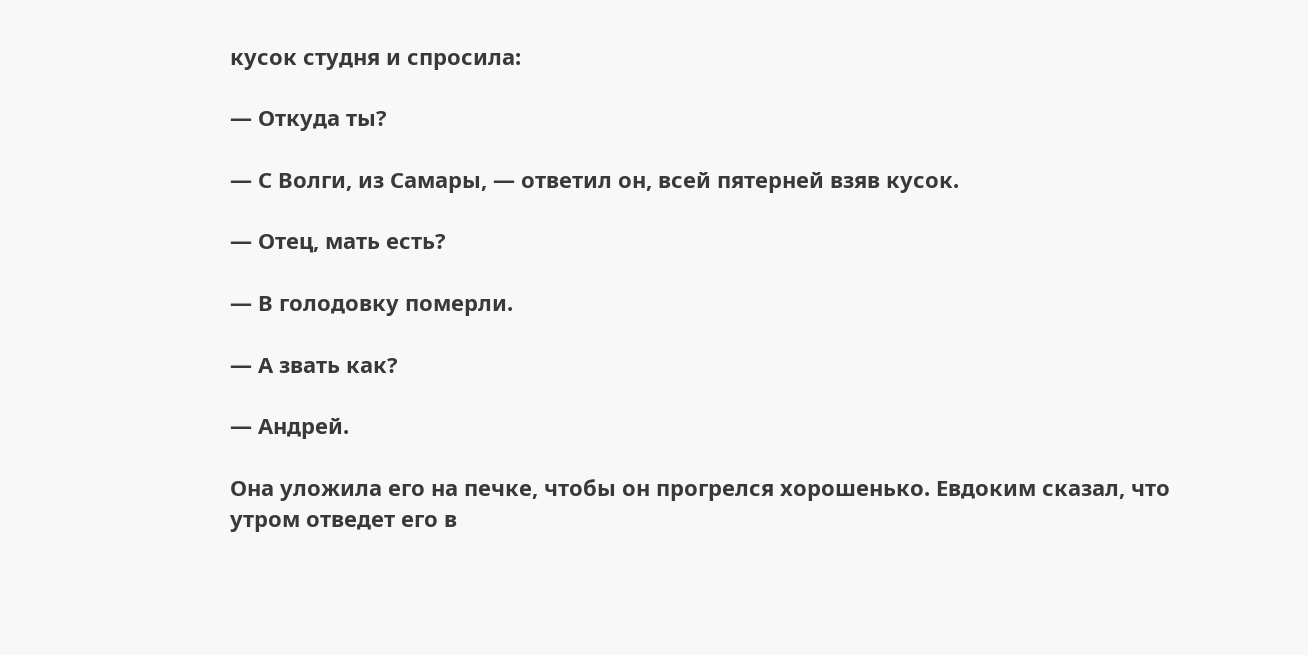кусок студня и спросила:

— Откуда ты?

— С Волги, из Самары, — ответил он, всей пятерней взяв кусок.

— Отец, мать есть?

— В голодовку померли.

— А звать как?

— Андрей.

Она уложила его на печке, чтобы он прогрелся хорошенько. Евдоким сказал, что утром отведет его в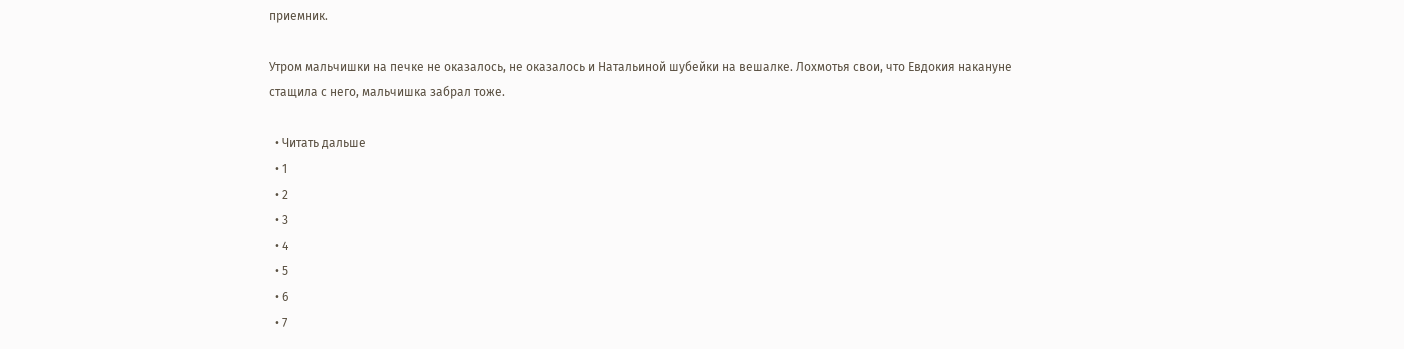приемник.

Утром мальчишки на печке не оказалось, не оказалось и Натальиной шубейки на вешалке. Лохмотья свои, что Евдокия накануне стащила с него, мальчишка забрал тоже.

  • Читать дальше
  • 1
  • 2
  • 3
  • 4
  • 5
  • 6
  • 7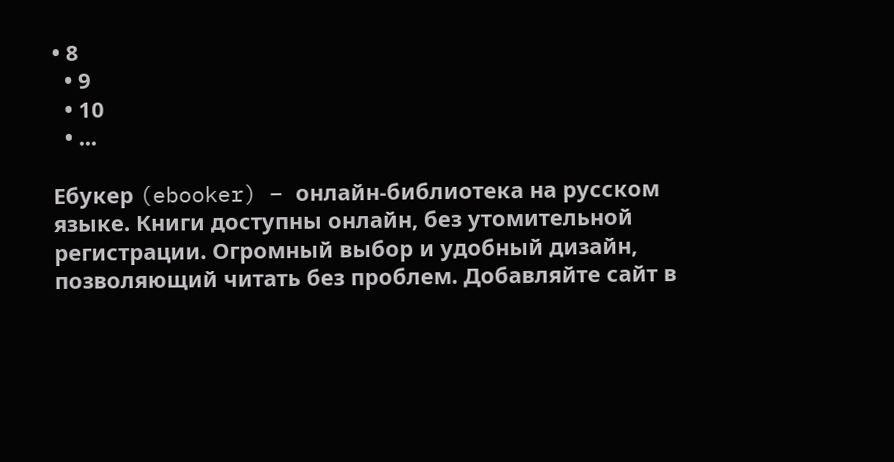• 8
  • 9
  • 10
  • ...

Ебукер (ebooker) – онлайн-библиотека на русском языке. Книги доступны онлайн, без утомительной регистрации. Огромный выбор и удобный дизайн, позволяющий читать без проблем. Добавляйте сайт в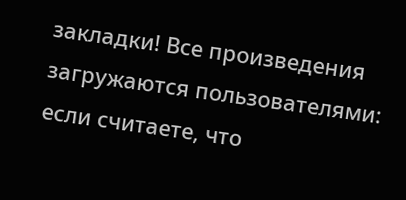закладки! Все произведения загружаются пользователями: если считаете, что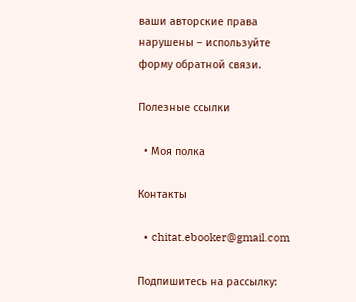ваши авторские права нарушены – используйте форму обратной связи.

Полезные ссылки

  • Моя полка

Контакты

  • chitat.ebooker@gmail.com

Подпишитесь на рассылку: